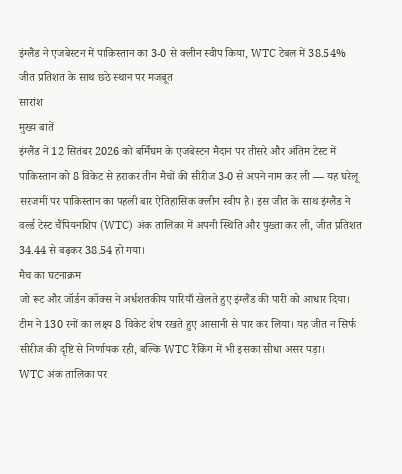इंग्लैंड ने एजबेस्टन में पाकिस्तान का 3-0 से क्लीन स्वीप किया, WTC टेबल में 38.54% जीत प्रतिशत के साथ छठे स्थान पर मजबूत
सारांश
मुख्य बातें
इंग्लैंड ने 12 सितंबर 2026 को बर्मिंघम के एजबेस्टन मैदान पर तीसरे और अंतिम टेस्ट में पाकिस्तान को 8 विकेट से हराकर तीन मैचों की सीरीज 3-0 से अपने नाम कर ली — यह घरेलू सरजमीं पर पाकिस्तान का पहली बार ऐतिहासिक क्लीन स्वीप है। इस जीत के साथ इंग्लैंड ने वर्ल्ड टेस्ट चैंपियनशिप (WTC) अंक तालिका में अपनी स्थिति और पुख्ता कर ली, जीत प्रतिशत 34.44 से बढ़कर 38.54 हो गया।
मैच का घटनाक्रम
जो रूट और जॉर्डन कॉक्स ने अर्धशतकीय पारियाँ खेलते हुए इंग्लैंड की पारी को आधार दिया। टीम ने 130 रनों का लक्ष्य 8 विकेट शेष रखते हुए आसानी से पार कर लिया। यह जीत न सिर्फ सीरीज की दृष्टि से निर्णायक रही, बल्कि WTC रैंकिंग में भी इसका सीधा असर पड़ा।
WTC अंक तालिका पर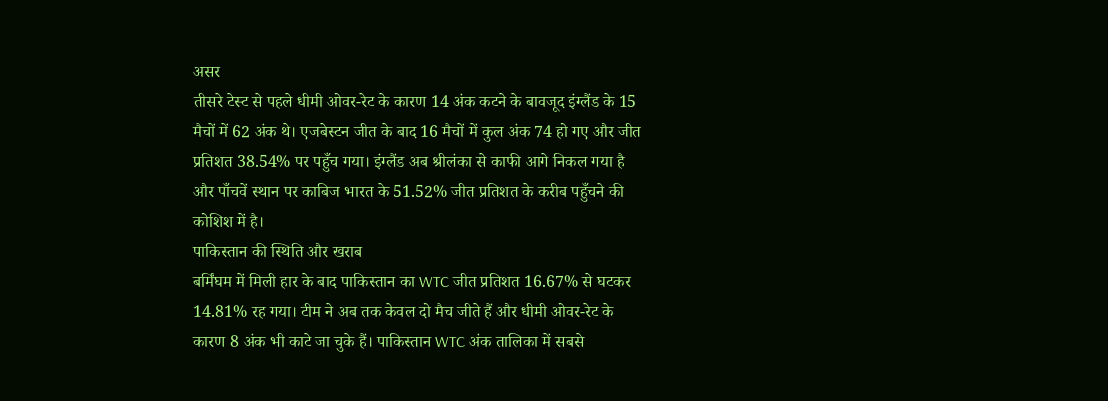असर
तीसरे टेस्ट से पहले धीमी ओवर-रेट के कारण 14 अंक कटने के बावजूद इंग्लैंड के 15 मैचों में 62 अंक थे। एजबेस्टन जीत के बाद 16 मैचों में कुल अंक 74 हो गए और जीत प्रतिशत 38.54% पर पहुँच गया। इंग्लैंड अब श्रीलंका से काफी आगे निकल गया है और पाँचवें स्थान पर काबिज भारत के 51.52% जीत प्रतिशत के करीब पहुँचने की कोशिश में है।
पाकिस्तान की स्थिति और खराब
बर्मिंघम में मिली हार के बाद पाकिस्तान का WTC जीत प्रतिशत 16.67% से घटकर 14.81% रह गया। टीम ने अब तक केवल दो मैच जीते हैं और धीमी ओवर-रेट के कारण 8 अंक भी काटे जा चुके हैं। पाकिस्तान WTC अंक तालिका में सबसे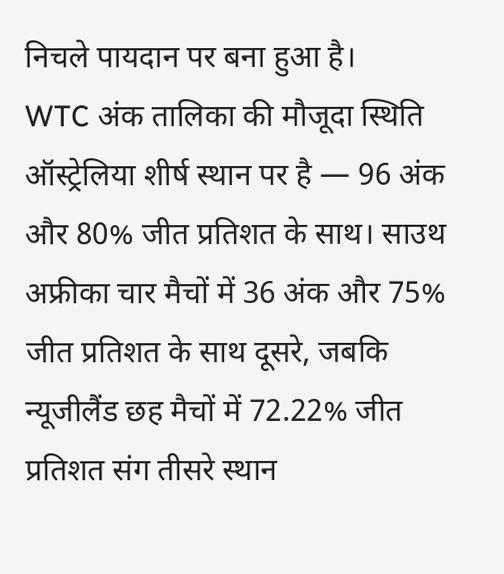निचले पायदान पर बना हुआ है।
WTC अंक तालिका की मौजूदा स्थिति
ऑस्ट्रेलिया शीर्ष स्थान पर है — 96 अंक और 80% जीत प्रतिशत के साथ। साउथ अफ्रीका चार मैचों में 36 अंक और 75% जीत प्रतिशत के साथ दूसरे, जबकि न्यूजीलैंड छह मैचों में 72.22% जीत प्रतिशत संग तीसरे स्थान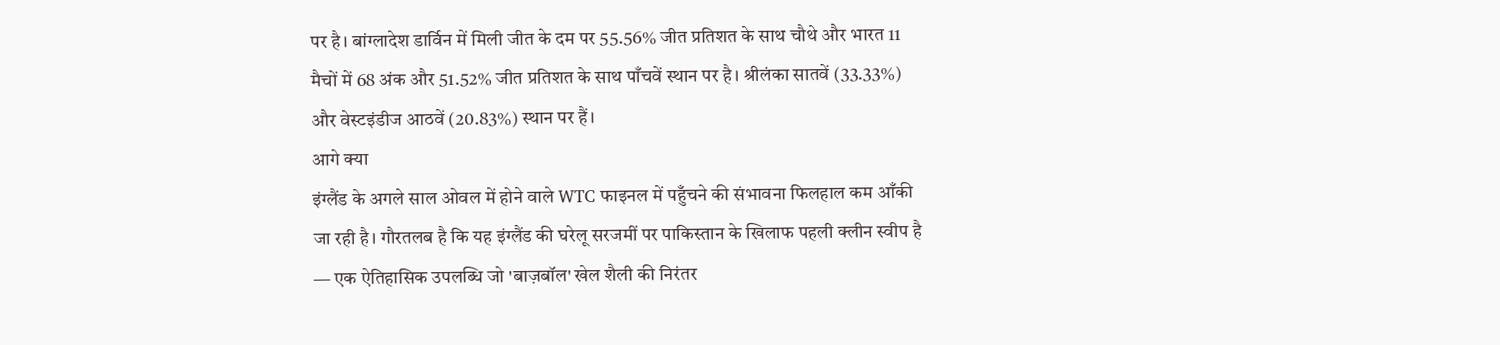पर है। बांग्लादेश डार्विन में मिली जीत के दम पर 55.56% जीत प्रतिशत के साथ चौथे और भारत 11 मैचों में 68 अंक और 51.52% जीत प्रतिशत के साथ पाँचवें स्थान पर है। श्रीलंका सातवें (33.33%) और वेस्टइंडीज आठवें (20.83%) स्थान पर हैं।
आगे क्या
इंग्लैंड के अगले साल ओवल में होने वाले WTC फाइनल में पहुँचने की संभावना फिलहाल कम आँकी जा रही है। गौरतलब है कि यह इंग्लैंड की घरेलू सरजमीं पर पाकिस्तान के खिलाफ पहली क्लीन स्वीप है — एक ऐतिहासिक उपलब्धि जो 'बाज़बॉल' खेल शैली की निरंतर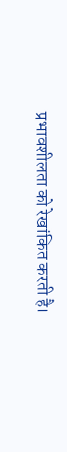प्रभावशीलता को रेखांकित करती है।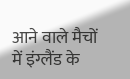आने वाले मैचों में इंग्लैंड के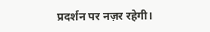प्रदर्शन पर नज़र रहेगी।